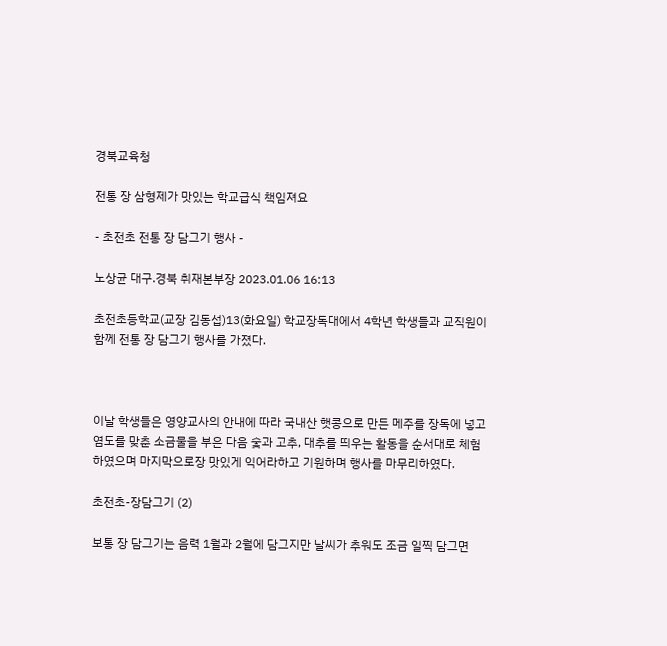경북교육청

전통 장 삼형제가 맛있는 학교급식 책임져요

- 초전초 전통 장 담그기 행사 -

노상균 대구.경북 취재본부장 2023.01.06 16:13

초전초등학교(교장 김동섭)13(화요일) 학교장독대에서 4학년 학생들과 교직원이 함께 전통 장 담그기 행사를 가졌다.



이날 학생들은 영양교사의 안내에 따라 국내산 햇콩으로 만든 메주를 장독에 넣고 염도를 맞춘 소금물을 부은 다음 숯과 고추, 대추를 띄우는 활동을 순서대로 체험하였으며 마지막으로장 맛있게 익어라하고 기원하며 행사를 마무리하였다.

초전초-장담그기 (2)

보통 장 담그기는 음력 1월과 2월에 담그지만 날씨가 추워도 조금 일찍 담그면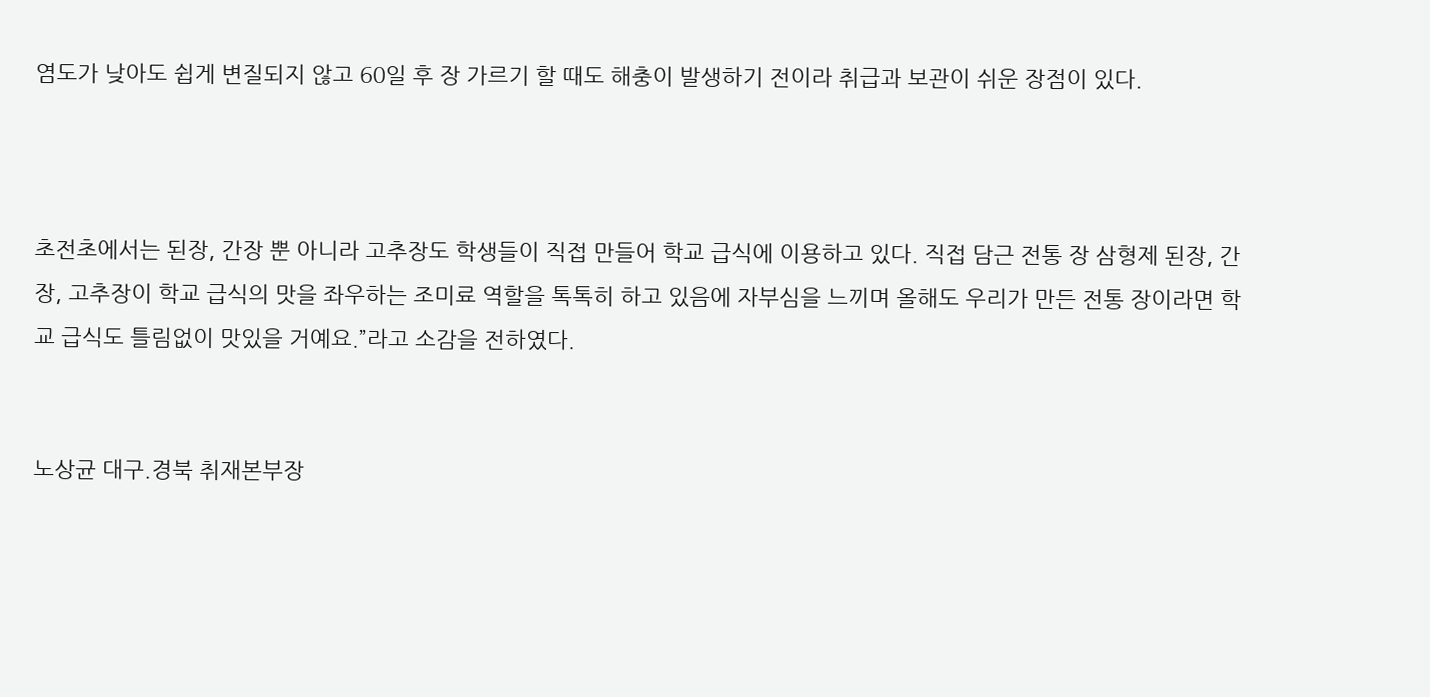염도가 낮아도 쉽게 변질되지 않고 60일 후 장 가르기 할 때도 해충이 발생하기 전이라 취급과 보관이 쉬운 장점이 있다.



초전초에서는 된장, 간장 뿐 아니라 고추장도 학생들이 직접 만들어 학교 급식에 이용하고 있다. 직접 담근 전통 장 삼형제 된장, 간장, 고추장이 학교 급식의 맛을 좌우하는 조미료 역할을 톡톡히 하고 있음에 자부심을 느끼며 올해도 우리가 만든 전통 장이라면 학교 급식도 틀림없이 맛있을 거예요.”라고 소감을 전하였다.


노상균 대구.경북 취재본부장